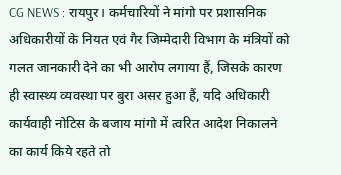CG NEWS : रायपुर। कर्मचारियों ने मांगो पर प्रशासनिक अधिकारीयों के नियत एवं गैर जिम्मेदारी विभाग के मंत्रियों को गलत जानकारी देने का भी आरोप लगाया हैं, जिसके कारण ही स्वास्थ्य व्यवस्था पर बुरा असर हुआ हैं, यदि अधिकारी कार्यवाही नोटिस के बजाय मांगो में त्वरित आदेश निकालने का कार्य किये रहते तो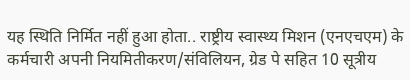यह स्थिति निर्मित नहीं हुआ होता.. राष्ट्रीय स्वास्थ्य मिशन (एनएचएम) के कर्मचारी अपनी नियमितीकरण/संविलियन, ग्रेड पे सहित 10 सूत्रीय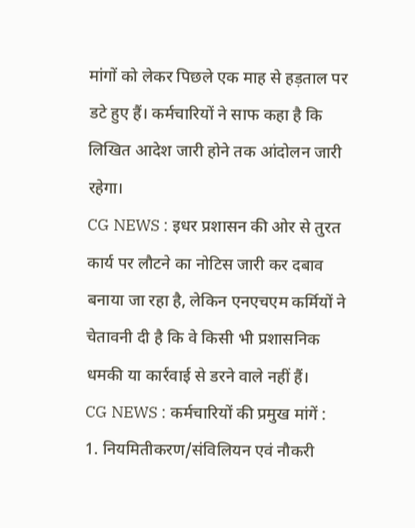मांगों को लेकर पिछले एक माह से हड़ताल पर डटे हुए हैं। कर्मचारियों ने साफ कहा है कि लिखित आदेश जारी होने तक आंदोलन जारी रहेगा।
CG NEWS : इधर प्रशासन की ओर से तुरत कार्य पर लौटने का नोटिस जारी कर दबाव बनाया जा रहा है, लेकिन एनएचएम कर्मियों ने चेतावनी दी है कि वे किसी भी प्रशासनिक धमकी या कार्रवाई से डरने वाले नहीं हैं।
CG NEWS : कर्मचारियों की प्रमुख मांगें :
1. नियमितीकरण/संविलियन एवं नौकरी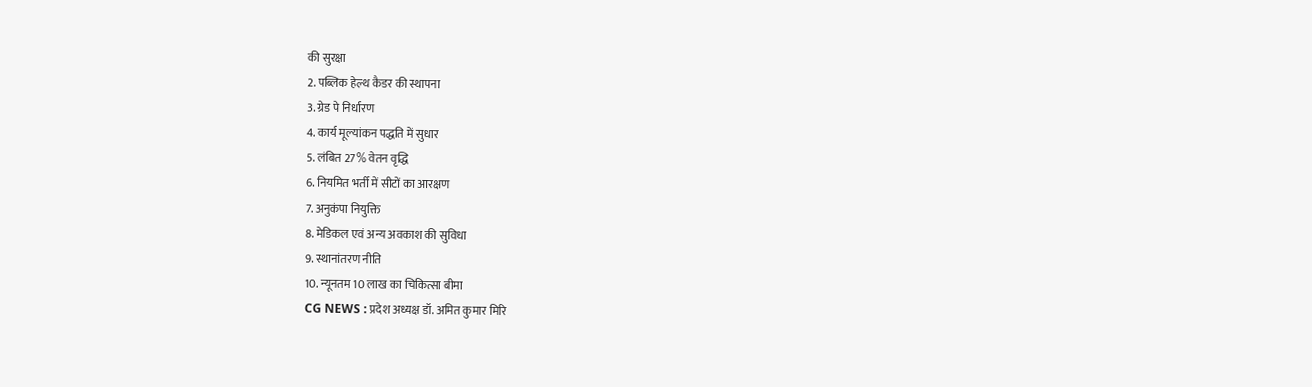की सुरक्षा
2. पब्लिक हेल्थ कैडर की स्थापना
3. ग्रेड पे निर्धारण
4. कार्य मूल्यांकन पद्धति में सुधार
5. लंबित 27% वेतन वृद्धि
6. नियमित भर्ती में सीटों का आरक्षण
7. अनुकंपा नियुक्ति
8. मेडिकल एवं अन्य अवकाश की सुविधा
9. स्थानांतरण नीति
10. न्यूनतम 10 लाख का चिकित्सा बीमा
CG NEWS : प्रदेश अध्यक्ष डॉ. अमित कुमार मिरि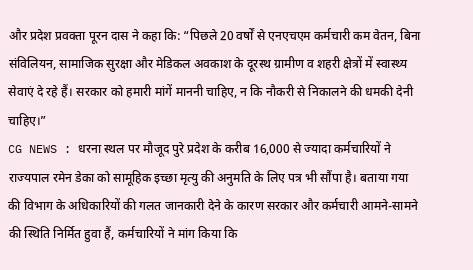और प्रदेश प्रवक्ता पूरन दास ने कहा कि: “पिछले 20 वर्षों से एनएचएम कर्मचारी कम वेतन, बिना संविलियन, सामाजिक सुरक्षा और मेडिकल अवकाश के दूरस्थ ग्रामीण व शहरी क्षेत्रों में स्वास्थ्य सेवाएं दे रहे हैं। सरकार को हमारी मांगें माननी चाहिए, न कि नौकरी से निकालने की धमकी देनी चाहिए।”
CG NEWS : धरना स्थल पर मौजूद पुरे प्रदेश के करीब 16,000 से ज्यादा कर्मचारियों ने राज्यपाल रमेन डेका को सामूहिक इच्छा मृत्यु की अनुमति के लिए पत्र भी सौंपा है। बताया गया की विभाग के अधिकारियों की गलत जानकारी देने के कारण सरकार और कर्मचारी आमने-सामने की स्थिति निर्मित हुवा हैं, कर्मचारियों ने मांग किया कि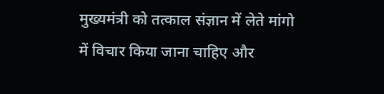मुख्यमंत्री को तत्काल संज्ञान में लेते मांगो में विचार किया जाना चाहिए और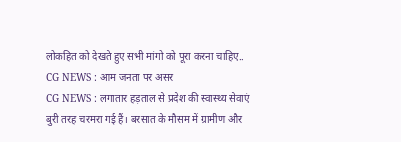लोकहित को देखते हुए सभी मांगो को पूरा करना चाहिए..
CG NEWS : आम जनता पर असर
CG NEWS : लगातार हड़ताल से प्रदेश की स्वास्थ्य सेवाएं बुरी तरह चरमरा गई हैं। बरसात के मौसम में ग्रामीण और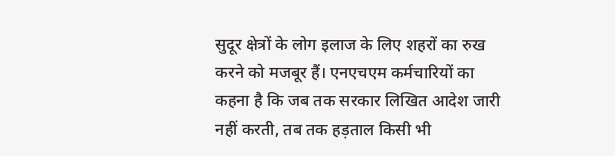सुदूर क्षेत्रों के लोग इलाज के लिए शहरों का रुख करने को मजबूर हैं। एनएचएम कर्मचारियों का कहना है कि जब तक सरकार लिखित आदेश जारी नहीं करती, तब तक हड़ताल किसी भी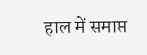हाल में समाप्त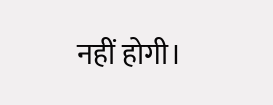नहीं होगी।